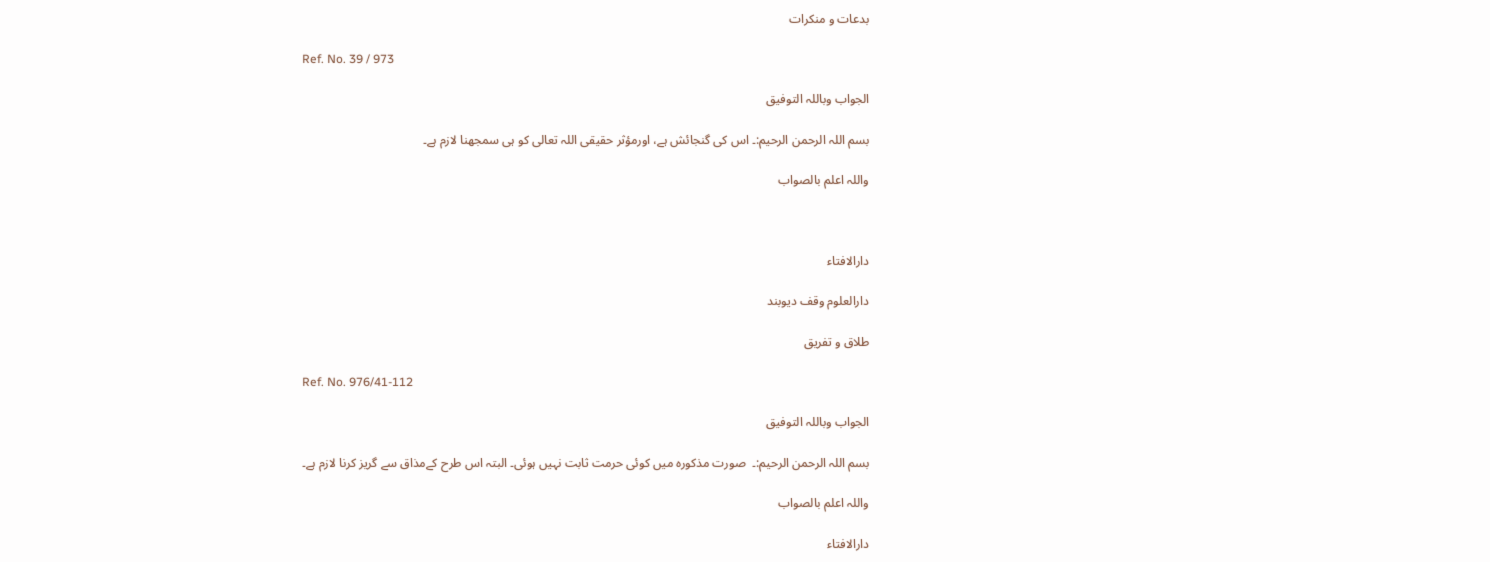بدعات و منکرات

Ref. No. 39 / 973

الجواب وباللہ التوفیق

بسم اللہ الرحمن الرحیم:۔ اس کی گنجائش ہے، اورمؤثر حقیقی اللہ تعالی کو ہی سمجھنا لازم ہے۔

واللہ اعلم بالصواب



دارالافتاء

دارالعلوم وقف دیوبند

طلاق و تفریق

Ref. No. 976/41-112

الجواب وباللہ التوفیق

بسم اللہ الرحمن الرحیم:۔  صورت مذکورہ میں کوئی حرمت ثابت نہیں ہوئی۔ البتہ اس طرح کےمذاق سے گریز کرنا لازم ہے۔

واللہ اعلم بالصواب

دارالافتاء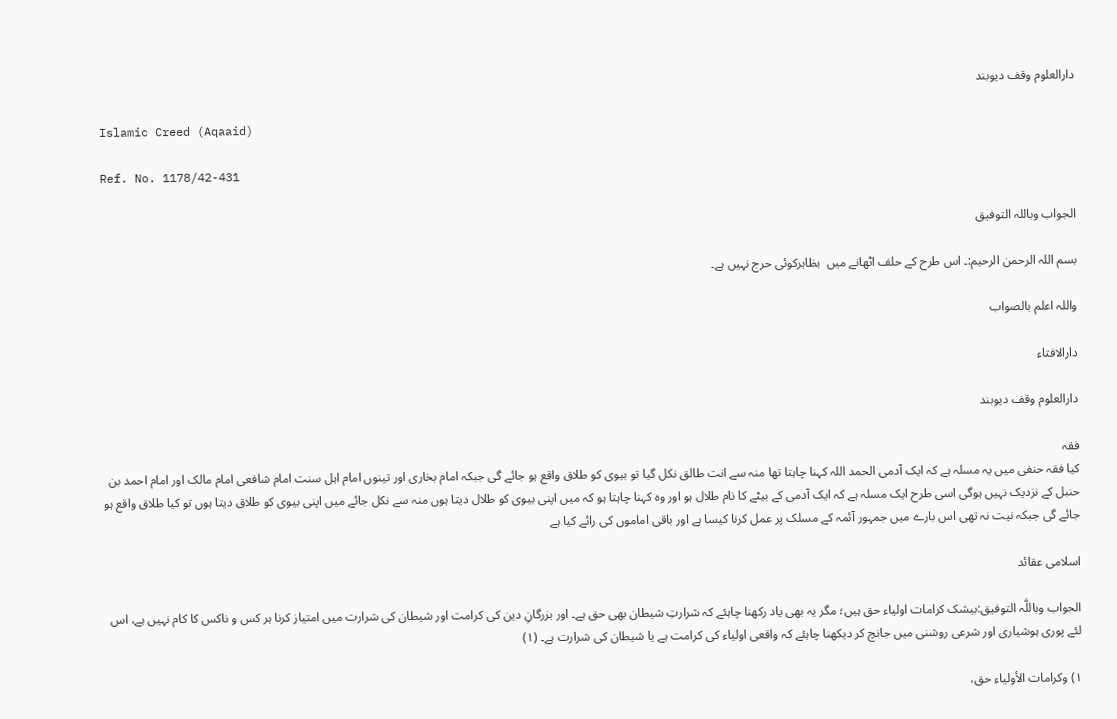دارالعلوم وقف دیوبند

Islamic Creed (Aqaaid)

Ref. No. 1178/42-431

الجواب وباللہ التوفیق

بسم اللہ الرحمن الرحیم:۔ اس طرح کے حلف اٹھانے میں  بظاہرکوئی حرج نہیں ہے۔

واللہ اعلم بالصواب

دارالافتاء

دارالعلوم وقف دیوبند

فقہ
کیا فقہ حنفی میں یہ مسلہ ہے کہ ایک آدمی الحمد اللہ کہنا چاہتا تھا منہ سے انت طالق نکل گیا تو بیوی کو طلاق واقع ہو جائے گی جبکہ امام بخاری اور تینوں امام اہل سنت امام شافعی امام مالک اور امام احمد بن حنبل کے نزدیک نہیں ہوگی اسی طرح ایک مسلہ ہے کہ ایک آدمی کے بیٹے کا نام طلال ہو اور وہ کہنا چاہتا ہو کہ میں اپنی بیوی کو طلال دیتا ہوں منہ سے نکل جائے میں اپنی بیوی کو طلاق دیتا ہوں تو کیا طلاق واقع ہو جائے گی جبکہ نیت نہ تھی اس بارے میں جمہور آئمہ کے مسلک پر عمل کرنا کیسا ہے اور باقی اماموں کی رائے کیا ہے

اسلامی عقائد

الجواب وباللّٰہ التوفیق:بیشک کرامات اولیاء حق ہیں؛ مگر یہ بھی یاد رکھنا چاہئے کہ شرارتِ شیطان بھی حق ہے۔ اور بزرگانِ دین کی کرامت اور شیطان کی شرارت میں امتیاز کرنا ہر کس و ناکس کا کام نہیں ہے، اس لئے پوری ہوشیاری اور شرعی روشنی میں جانچ کر دیکھنا چاہئے کہ واقعی اولیاء کی کرامت ہے یا شیطان کی شرارت ہے۔ (۱)

۱) وکرامات الأولیاء حق،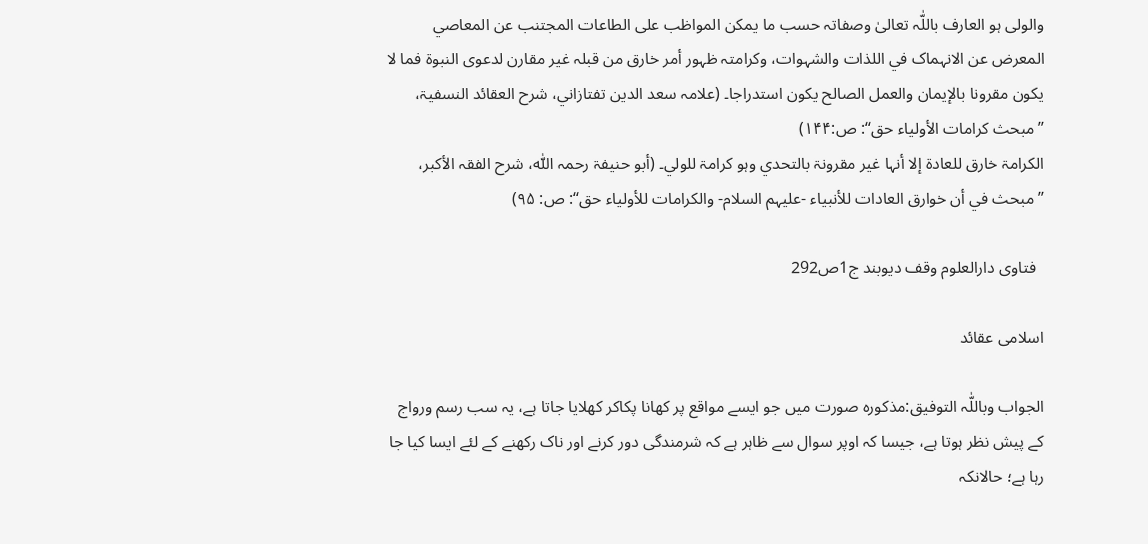والولی ہو العارف باللّٰہ تعالیٰ وصفاتہ حسب ما یمکن المواظب علی الطاعات المجتنب عن المعاصي المعرض عن الانہماک في اللذات والشہوات، وکرامتہ ظہور أمر خارق من قبلہ غیر مقارن لدعوی النبوۃ فما لا یکون مقرونا بالإیمان والعمل الصالح یکون استدراجا۔ (علامہ سعد الدین تفتازاني، شرح العقائد النسفیۃ، ’’مبحث کرامات الأولیاء حق‘‘: ص:۱۴۴)
الکرامۃ خارق للعادۃ إلا أنہا غیر مقرونۃ بالتحدي وہو کرامۃ للولي۔ (أبو حنیفۃ رحمہ اللّٰہ، شرح الفقہ الأکبر، ’’مبحث في أن خوارق العادات للأنبیاء -علیہم السلام- والکرامات للأولیاء حق‘‘: ص: ۹۵)

  فتاوی دارالعلوم وقف دیوبند ج1ص292

اسلامی عقائد

الجواب وباللّٰہ التوفیق:مذکورہ صورت میں جو ایسے مواقع پر کھانا پکاکر کھلایا جاتا ہے، یہ سب رسم ورواج کے پیش نظر ہوتا ہے، جیسا کہ اوپر سوال سے ظاہر ہے کہ شرمندگی دور کرنے اور ناک رکھنے کے لئے ایسا کیا جا رہا ہے؛ حالانکہ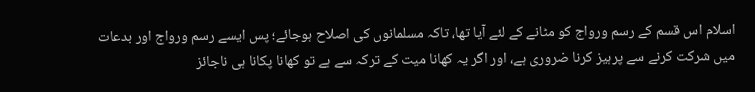اسلام اس قسم کے رسم ورواج کو مٹانے کے لئے آیا تھا، تاکہ مسلمانوں کی اصلاح ہوجائے؛ پس ایسے رسم ورواج اور بدعات میں شرکت کرنے سے پرہیز کرنا ضروری ہے، اور اگر یہ کھانا میت کے ترکہ سے ہے تو کھانا پکانا ہی ناجائز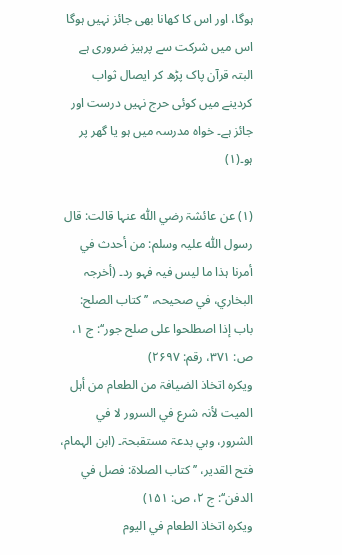ہوگا، اور اس کا کھانا بھی جائز نہیں ہوگا اس میں شرکت سے پرہیز ضروری ہے البتہ قرآن پاک پڑھ کر ایصال ثواب کردینے میں کوئی حرج نہیں درست اور جائز ہے۔ خواہ مدرسہ میں ہو یا گھر پر ہو۔(۱)

(۱) عن عائشۃ رضي اللّٰہ عنہا قالت: قال رسول اللّٰہ علیہ وسلم: من أحدث في أمرنا ہذا ما لیس فیہ فہو رد۔ (أخرجہ البخاري، في صحیحہ، ’’کتاب الصلح: باب إذا اصطلحوا علی صلح جور‘‘: ج ۱، ص: ۳۷۱، رقم: ۲۶۹۷)
ویکرہ اتخاذ الضیافۃ من الطعام من أہل المیت لأنہ شرع في السرور لا في الشرور، وہي بدعۃ مستقبحۃ۔ (ابن الہمام، فتح القدیر، ’’کتاب الصلاۃ: فصل في الدفن‘‘: ج ۲، ص: ۱۵۱)
ویکرہ اتخاذ الطعام في الیوم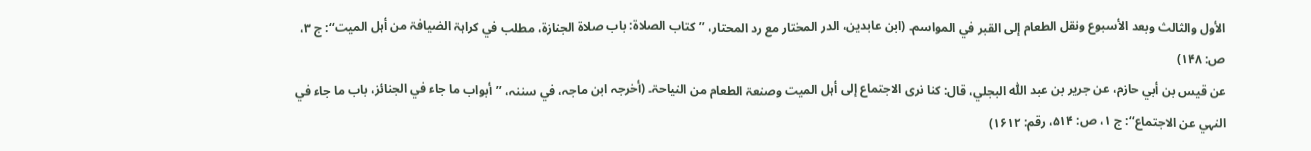الأول والثالث وبعد الأسبوع ونقل الطعام إلی القبر في المواسم۔ (ابن عابدین، الدر المختار مع رد المحتار، ’’کتاب الصلاۃ: باب صلاۃ الجنازۃ، مطلب في کراہۃ الضیافۃ من أہل المیت‘‘: ج ۳، ص: ۱۴۸)
عن قیس بن أبي حازم، عن جریر بن عبد اللّٰہ البجلي، قال: کنا نری الاجتماع إلی أہل المیت وصنعۃ الطعام من النیاحۃ۔ (أخرجہ ابن ماجہ، في سننہ، ’’أبواب ما جاء في الجنائز، باب ما جاء في النہي عن الاجتماع‘‘: ج ۱، ص: ۵۱۴، رقم: ۱۶۱۲)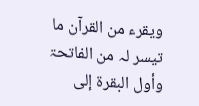ویقرء من القرآن ما تیسر لہ من الفاتحۃ وأول البقرۃ إلی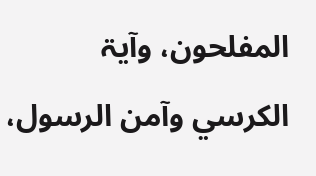المفلحون، وآیۃ الکرسي وآمن الرسول،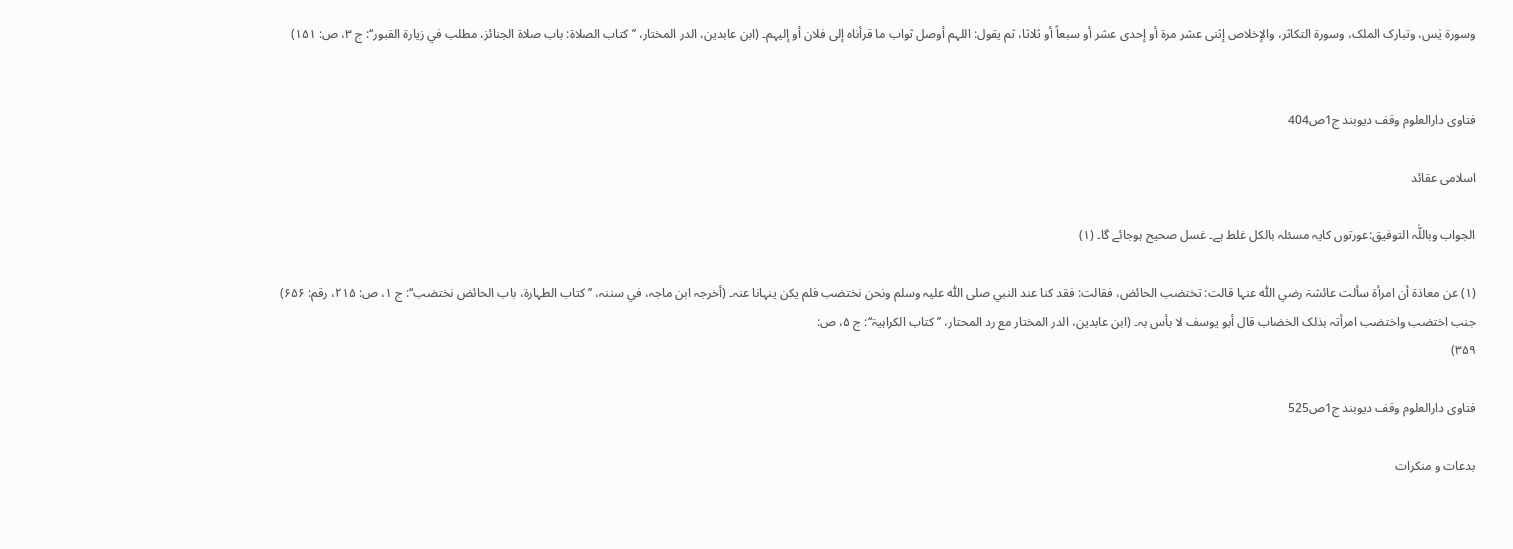وسورۃ یٰس، وتبارک الملک، وسورۃ التکاثر، والإخلاص إثنی عشر مرۃ أو إحدی عشر أو سبعاً أو ثلاثا، ثم یقول: اللہم أوصل ثواب ما قرأناہ إلی فلان أو إلیہم۔ (ابن عابدین، الدر المختار، ’’کتاب الصلاۃ: باب صلاۃ الجنائز، مطلب في زیارۃ القبور‘‘: ج ۳، ص: ۱۵۱)


فتاوی دارالعلوم وقف دیوبند ج1ص404

اسلامی عقائد

الجواب وباللّٰہ التوفیق:عورتوں کایہ مسئلہ بالکل غلط ہے۔ غسل صحیح ہوجائے گا۔ (۱)

(۱) عن معاذۃ أن امرأۃ سألت عائشۃ رضي اللّٰہ عنہا قالت: تختضب الحائض، فقالت: فقد کنا عند النبي صلی اللّٰہ علیہ وسلم ونحن نختضب فلم یکن ینہانا عنہ۔ (أخرجہ ابن ماجہ، في سننہ، ’’کتاب الطہارۃ، باب الحائض نختضب‘‘: ج ۱، ص: ۲۱۵، رقم: ۶۵۶)
جنب اختضب واختضب امرأتہ بذلک الخضاب قال أبو یوسف لا بأس بہ۔ (ابن عابدین، الدر المختار مع رد المحتار، ’’کتاب الکراہیۃ‘‘: ج ۵، ص:
۳۵۹)

فتاوی دارالعلوم وقف دیوبند ج1ص525

بدعات و منکرات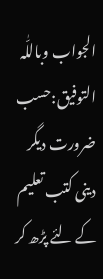الجواب وباللّٰہ التوفیق:حسب ضرورت دیگر دینی کتب تعلیم کے لئے پڑھ کر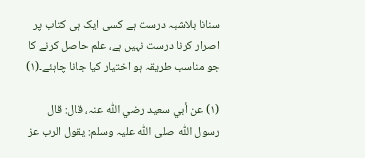سنانا بلاشبہ درست ہے کسی ایک ہی کتاب پر اصرار کرنا درست نہیں ہے، علم حاصل کرنے کا جو مناسب طریقہ ہو اختیار کیا جانا چاہئے۔(۱)

(۱) عن أبي سعید رضي اللّٰہ عنہ، قال: قال رسول اللّٰہ صلی اللّٰہ علیہ وسلم: یقول الرب عز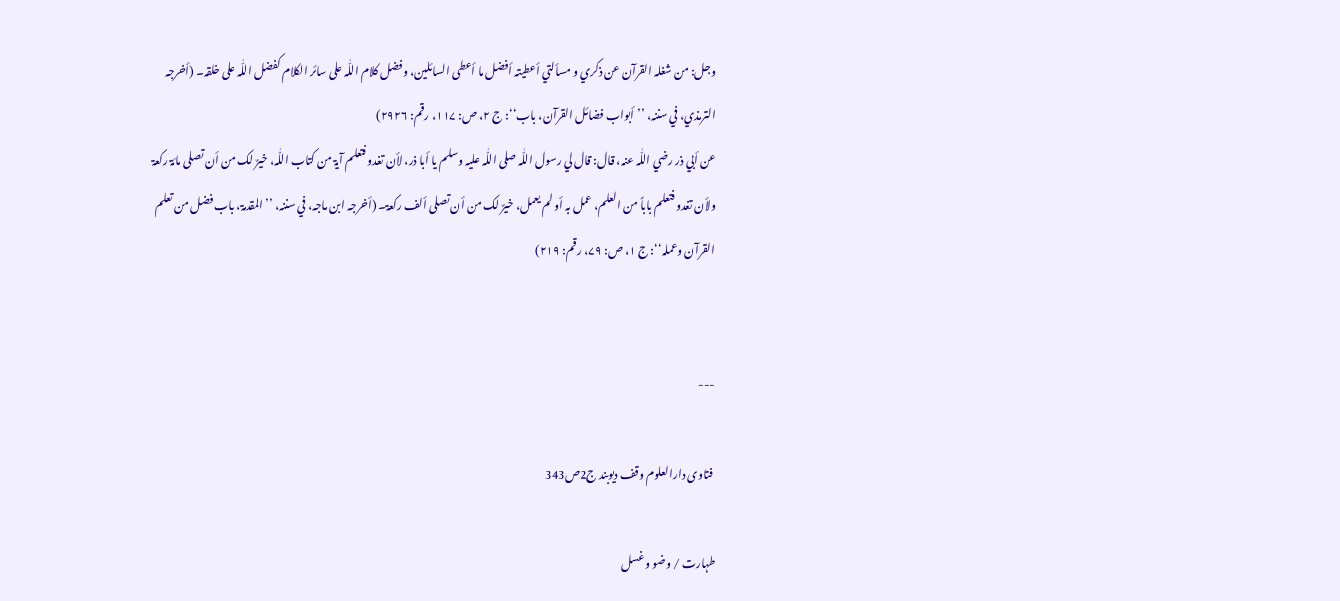وجل: من شغلہ القرآن عن ذکري و مسألتي أعطیتہ أفضل ما أعطی السائلین، وفضل کلام اللّٰہ علی سائر الکلام کفضل اللّٰہ علی خلقہ۔ (أخرجہ الترمذي، في سننہ، ’’أبواب فضائل القرآن، باب‘‘: ج ۲، ص: ۱۱۷، رقم: ۲۹۲۶)
عن أبي ذر رضي اللّٰہ عنہ، قال: قال لي رسول اللّٰہ صلی اللّٰہ علیہ وسلم یا أبا ذر، لأن تغدو فتعلم آیۃ من کتاب اللّٰہ، خیرٌ لک من أن تصلی مائۃ رکعۃ ولأن تغدو فتعلم باباً من العلم، عمل بہ أو لم یعمل، خیرٌ لک من أن تصلی ألف رکعۃ۔ (أخرجہ ابن ماجہ، في سننہ، ’’المقدمۃ، باب فضل من تعلم القرآن وعملہ‘‘: ج ۱، ص: ۷۹، رقم: ۲۱۹)


---

 فتاوی دارالعلوم وقف دیوبند ج2ص343

طہارت / وضو و غسل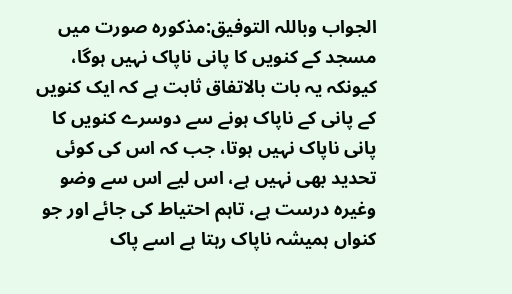الجواب وباللہ التوفیق:مذکورہ صورت میں مسجد کے کنویں کا پانی ناپاک نہیں ہوگا، کیونکہ یہ بات بالاتفاق ثابت ہے کہ ایک کنویں کے پانی کے ناپاک ہونے سے دوسرے کنویں کا  پانی ناپاک نہیں ہوتا، جب کہ اس کی کوئی تحدید بھی نہیں ہے، اس لیے اس سے وضو وغیرہ درست ہے، تاہم احتیاط کی جائے اور جو کنواں ہمیشہ ناپاک رہتا ہے اسے پاک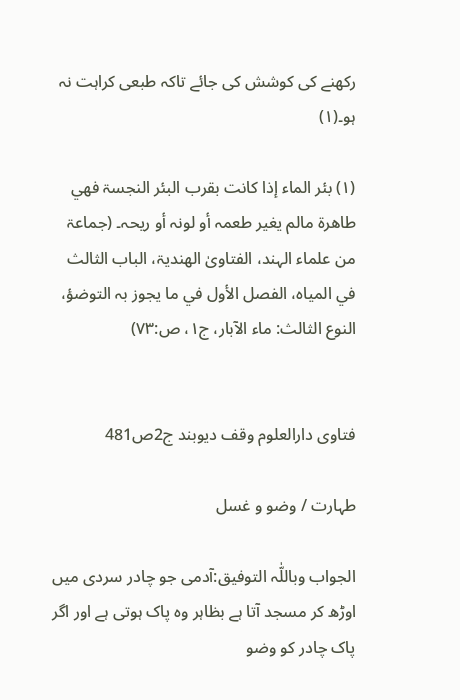رکھنے کی کوشش کی جائے تاکہ طبعی کراہت نہ ہو۔(۱)

(۱) بئر الماء إذا کانت بقرب البئر النجسۃ فھي طاھرۃ مالم یغیر طعمہ أو لونہ أو ریحہ۔ (جماعۃ من علماء الہند، الفتاویٰ الھندیۃ، الباب الثالث في المیاہ، الفصل الأول في ما یجوز بہ التوضؤ، النوع الثالث: ماء الآبار، ج۱، ص:۷۳)


فتاوی دارالعلوم وقف دیوبند ج2ص481

طہارت / وضو و غسل

الجواب وباللّٰہ التوفیق:آدمی جو چادر سردی میں اوڑھ کر مسجد آتا ہے بظاہر وہ پاک ہوتی ہے اور اگر پاک چادر کو وضو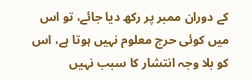کے دوران ممبر پر رکھ دیا جائے، تو اس میں کوئی حرج معلوم نہیں ہوتا ہے، اس کو بلا وجہ انتشار کا سبب نہیں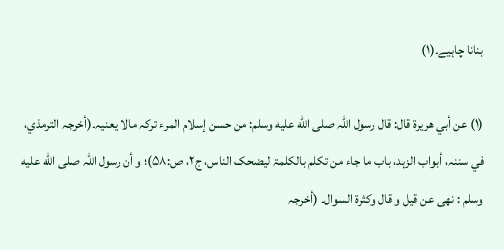بنانا چاہیے۔(۱)

(۱) عن أبي ھریرۃ قال: قال رسول اللّٰہ صلى الله عليه وسلم: من حسن إسلام المرء ترکہ مالا یعنیہ۔(أخرجہ الترمذي، في سننہ، أبواب الزہد، باب ما جاء من تکلم بالکلمۃ لیضحک الناس، ج۲، ص:۵۸)؛ و أن رسول اللّٰہ صلى الله عليه وسلم : نھی عن قیل و قال وکثرۃ السوال۔ (أخرجہ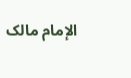الإمام مالک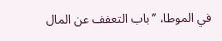في الموطا، ’’باب التعفف عن المال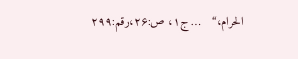الحرام،‘‘   … ج۱، ص:۲۶،رقم:۲۹۹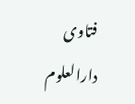فتاوی دارالعلوم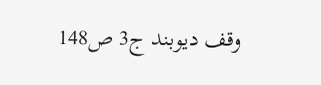وقف دیوبند ج3 ص148